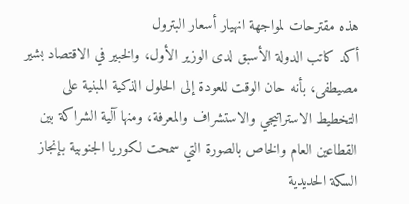هذه مقترحات لمواجهة انهيار أسعار البترول
أكد كاتب الدولة الأسبق لدى الوزير الأول، والخبير في الاقتصاد بشير مصيطفى، بأنه حان الوقت للعودة إلى الحلول الذكية المبنية على التخطيط الاستراتيجي والاستشراف والمعرفة، ومنها آلية الشراكة بين القطاعين العام والخاص بالصورة التي سمحت لكوريا الجنوبية بإنجاز السكة الحديدية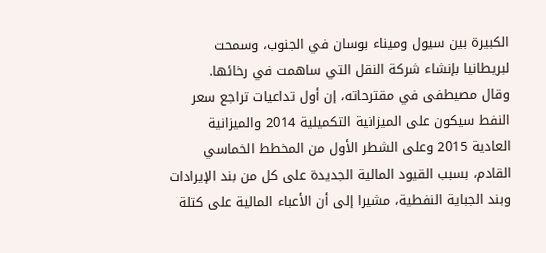الكبيرة بين سيول وميناء بوسان في الجنوب، وسمحت لبريطانيا بإنشاء شركة النقل التي ساهمت في رخائها.
وقال مصيطفى في مقترحاته، إن أول تداعيات تراجع سعر النفط سيكون على الميزانية التكميلية 2014 والميزانية العادية 2015 وعلى الشطر الأول من المخطط الخماسي القادم، بسبب القيود المالية الجديدة على كل من بند الإيرادات وبند الجباية النفطية، مشيرا إلى أن الأعباء المالية على كتلة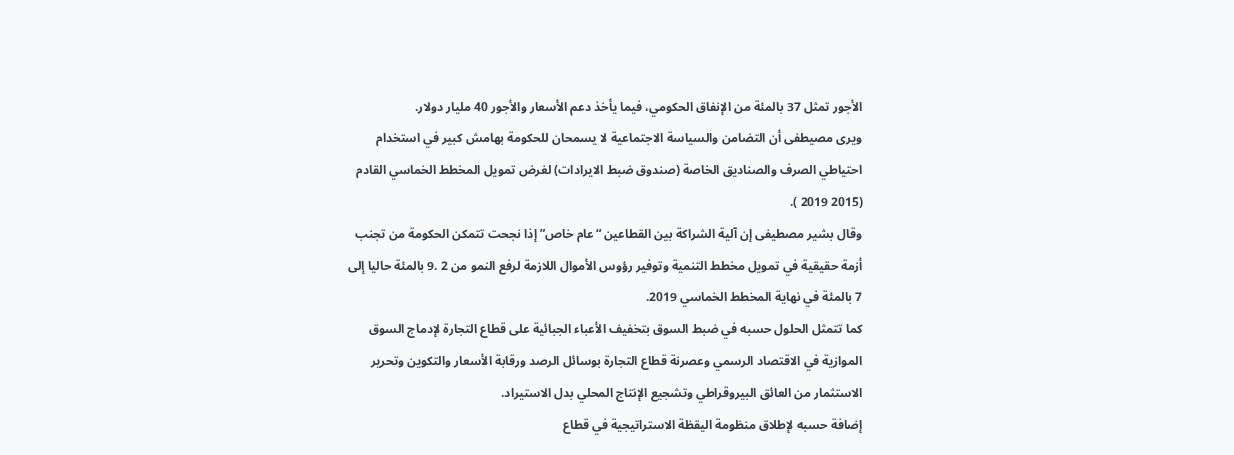الأجور تمثل 37 بالمئة من الإنفاق الحكومي، فيما يأخذ دعم الأسعار والأجور 40 مليار دولار.
ويرى مصيطفى أن التضامن والسياسة الاجتماعية لا يسمحان للحكومة بهامش كبير في استخدام احتياطي الصرف والصناديق الخاصة (صندوق ضبط الايرادات) لغرض تمويل المخطط الخماسي القادم (2015 2019 ).
وقال بشير مصطيفى إن آلية الشراكة بين القطاعين “عام خاص” إذا نجحت تتمكن الحكومة من تجنب أزمة حقيقية في تمويل مخطط التنمية وتوفير رؤوس الأموال اللازمة لرفع النمو من 2 .9 بالمئة حاليا إلى 7 بالمئة في نهاية المخطط الخماسي 2019.
كما تتمثل الحلول حسبه في ضبط السوق بتخفيف الأعباء الجبائية على قطاع التجارة لإدماج السوق الموازية في الاقتصاد الرسمي وعصرنة قطاع التجارة بوسائل الرصد ورقابة الأسعار والتكوين وتحرير الاستثمار من العائق البيروقراطي وتشجيع الإنتاج المحلي بدل الاستيراد.
إضافة حسبه لإطلاق منظومة اليقظة الاستراتيجية في قطاع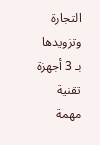التجارة وتزويدها بـ 3 أجهزة تقنية مهمة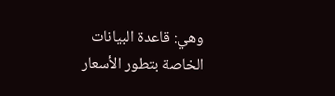وهي: قاعدة البيانات الخاصة بتطور الأسعار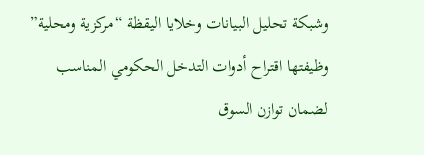وشبكة تحليل البيانات وخلايا اليقظة “مركزية ومحلية” وظيفتها اقتراح أدوات التدخل الحكومي المناسب لضمان توازن السوق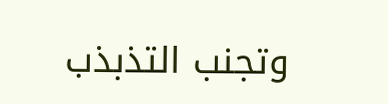وتجنب التذبذب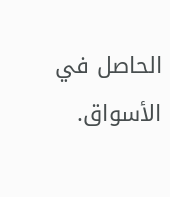الحاصل في الأسواق.